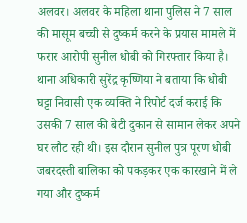अलवर। अलवर के महिला थाना पुलिस ने 7 साल की मासूम बच्ची से दुष्कर्म करने के प्रयास मामले में फरार आरोपी सुनील धोबी को गिरफ्तार किया है। थाना अधिकारी सुरेंद्र कृष्णिया ने बताया कि धोबी घट्टा निवासी एक व्यक्ति ने रिपोर्ट दर्ज कराई कि उसकी 7 साल की बेटी दुकान से सामान लेकर अपने घर लौट रही थी। इस दौरान सुनील पुत्र पूरण धोबी जबरदस्ती बालिका को पकड़कर एक कारखाने में ले गया और दुष्कर्म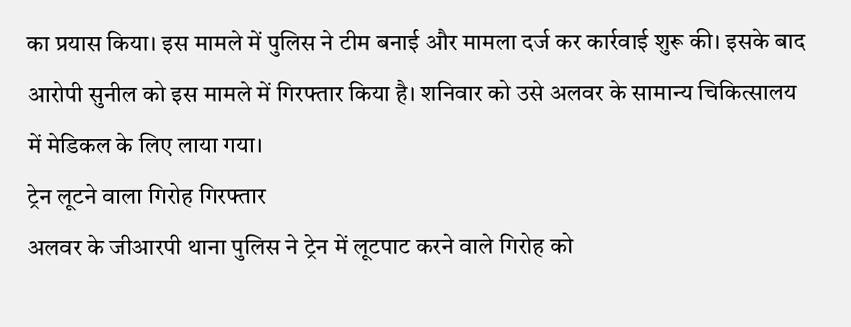का प्रयास किया। इस मामले में पुलिस ने टीम बनाई और मामला दर्ज कर कार्रवाई शुरू की। इसके बाद आरोपी सुनील को इस मामले में गिरफ्तार किया है। शनिवार को उसे अलवर के सामान्य चिकित्सालय में मेडिकल के लिए लाया गया।
ट्रेन लूटने वाला गिरोह गिरफ्तार
अलवर के जीआरपी थाना पुलिस ने ट्रेन में लूटपाट करने वाले गिरोह को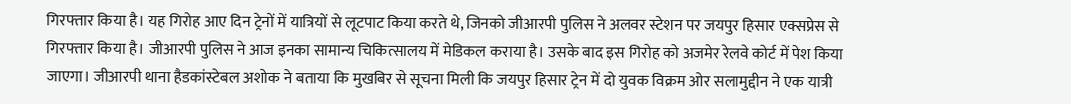गिरफ्तार किया है। यह गिरोह आए दिन ट्रेनों में यात्रियों से लूटपाट किया करते थे, जिनको जीआरपी पुलिस ने अलवर स्टेशन पर जयपुर हिसार एक्सप्रेस से गिरफ्तार किया है। जीआरपी पुलिस ने आज इनका सामान्य चिकित्सालय में मेडिकल कराया है। उसके बाद इस गिरोह को अजमेर रेलवे कोर्ट में पेश किया जाएगा। जीआरपी थाना हैडकांस्टेबल अशोक ने बताया कि मुखबिर से सूचना मिली कि जयपुर हिसार ट्रेन में दो युवक विक्रम ओर सलामुद्दीन ने एक यात्री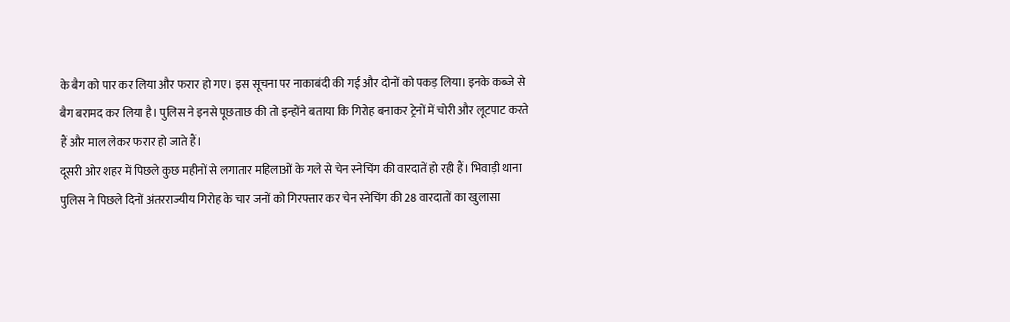के बैग को पार कर लिया और फरार हो गए। इस सूचना पर नाकाबंदी की गई और दोनों को पकड़ लिया। इनके कब्जे से बैग बरामद कर लिया है। पुलिस ने इनसे पूछताछ की तो इन्होंने बताया कि गिरोह बनाकर ट्रेनों में चोरी और लूटपाट करते हैं और माल लेकर फरार हो जाते हैं।
दूसरी ओर शहर में पिछले कुछ महीनों से लगातार महिलाओं के गले से चेन स्नेचिंग की वारदातें हो रही हैं। भिवाड़ी थाना पुलिस ने पिछले दिनों अंतरराज्यीय गिरोह के चार जनों को गिरफ्तार कर चेन स्नेचिंग की 28 वारदातों का खुलासा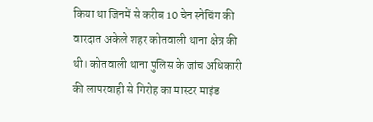किया था जिनमें से करीब 10 चेन स्नेचिंग की वारदात अकेले शहर कोतवाली थाना क्षेत्र की थी। कोतवाली थाना पुलिस के जांच अधिकारी की लापरवाही से गिरोह का मास्टर माइंड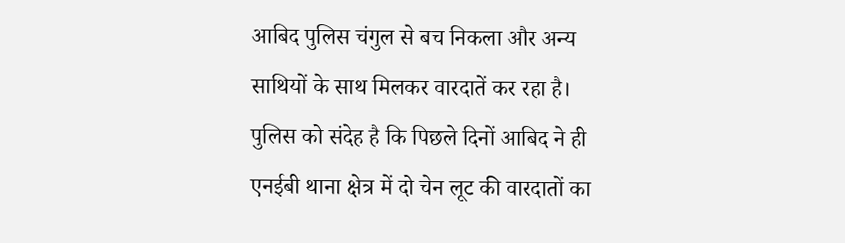आबिद पुलिस चंगुल से बच निकला और अन्य साथियों के साथ मिलकर वारदातें कर रहा है।
पुलिस को संदेह है कि पिछले दिनों आबिद ने ही एनईबी थाना क्षेत्र में दो चेन लूट की वारदातों का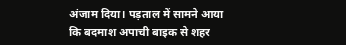अंजाम दिया। पड़ताल में सामने आया कि बदमाश अपाची बाइक से शहर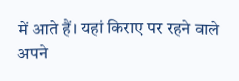में आते हैं। यहां किराए पर रहने वाले अपने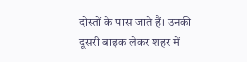दोस्तों के पास जाते हैं। उनकी दूसरी बाइक लेकर शहर में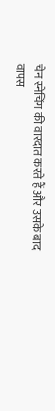चेन स्नेचिंग की वारदात करते हैं और उसके बाद वापस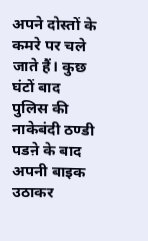अपने दोस्तों के कमरे पर चले जाते हैं। कुछ घंटों बाद पुलिस की नाकेबंदी ठण्डी पडऩे के बाद अपनी बाइक उठाकर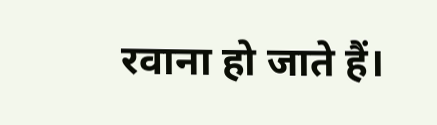रवाना हो जाते हैं।